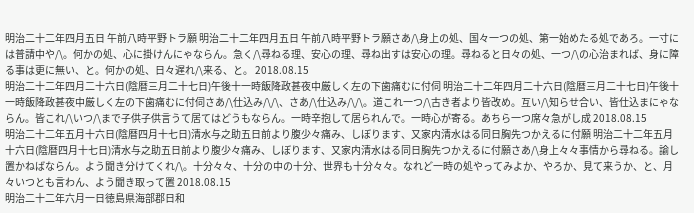明治二十二年四月五日 午前八時平野トラ願 明治二十二年四月五日 午前八時平野トラ願さあ/\身上の処、国々一つの処、第一始めたる処であろ。一寸には普請中や/\。何かの処、心に掛けんにゃならん。急く/\尋ねる理、安心の理、尋ね出すは安心の理。尋ねると日々の処、一つ/\の心治まれば、身に障る事は更に無い、と。何かの処、日々遅れ/\来る、と。 2018.08.15
明治二十二年四月二十六日(陰暦三月二十七日)午後十一時飯降政甚夜中厳しく左の下歯痛むに付伺 明治二十二年四月二十六日(陰暦三月二十七日)午後十一時飯降政甚夜中厳しく左の下歯痛むに付伺さあ/\仕込み/\/\、さあ/\仕込み/\/\。道これ一つ/\古き者より皆改め。互い/\知らせ合い、皆仕込まにゃならん。皆これ/\いつ/\まで子供子供言うて居てはどうもならん。一時辛抱して居られんで。一時心が寄る。あちら一つ席々急がし成 2018.08.15
明治二十二年五月十六日(陰暦四月十七日)清水与之助五日前より腹少々痛み、しぼります、又家内清水はる同日胸先つかえるに付願 明治二十二年五月十六日(陰暦四月十七日)清水与之助五日前より腹少々痛み、しぼります、又家内清水はる同日胸先つかえるに付願さあ/\身上々々事情から尋ねる。諭し置かねばならん。よう聞き分けてくれ/\。十分々々、十分の中の十分、世界も十分々々。なれど一時の処やってみよか、やろか、見て来うか、と、月々いつとも言わん、よう聞き取って置 2018.08.15
明治二十二年六月一日徳島県海部郡日和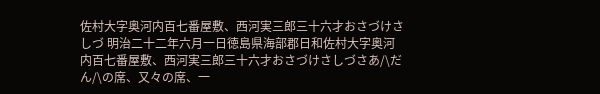佐村大字奥河内百七番屋敷、西河実三郎三十六才おさづけさしづ 明治二十二年六月一日徳島県海部郡日和佐村大字奥河内百七番屋敷、西河実三郎三十六才おさづけさしづさあ/\だん/\の席、又々の席、一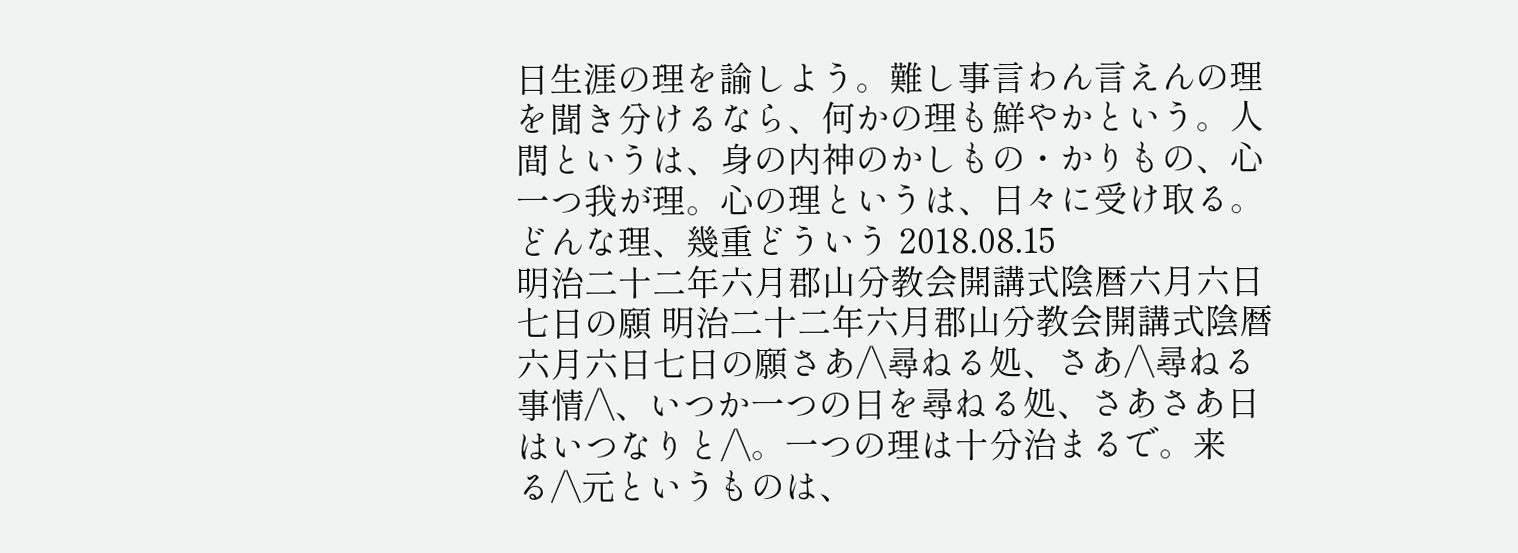日生涯の理を諭しよう。難し事言わん言えんの理を聞き分けるなら、何かの理も鮮やかという。人間というは、身の内神のかしもの・かりもの、心一つ我が理。心の理というは、日々に受け取る。どんな理、幾重どういう 2018.08.15
明治二十二年六月郡山分教会開講式陰暦六月六日七日の願 明治二十二年六月郡山分教会開講式陰暦六月六日七日の願さあ/\尋ねる処、さあ/\尋ねる事情/\、いつか一つの日を尋ねる処、さあさあ日はいつなりと/\。一つの理は十分治まるで。来る/\元というものは、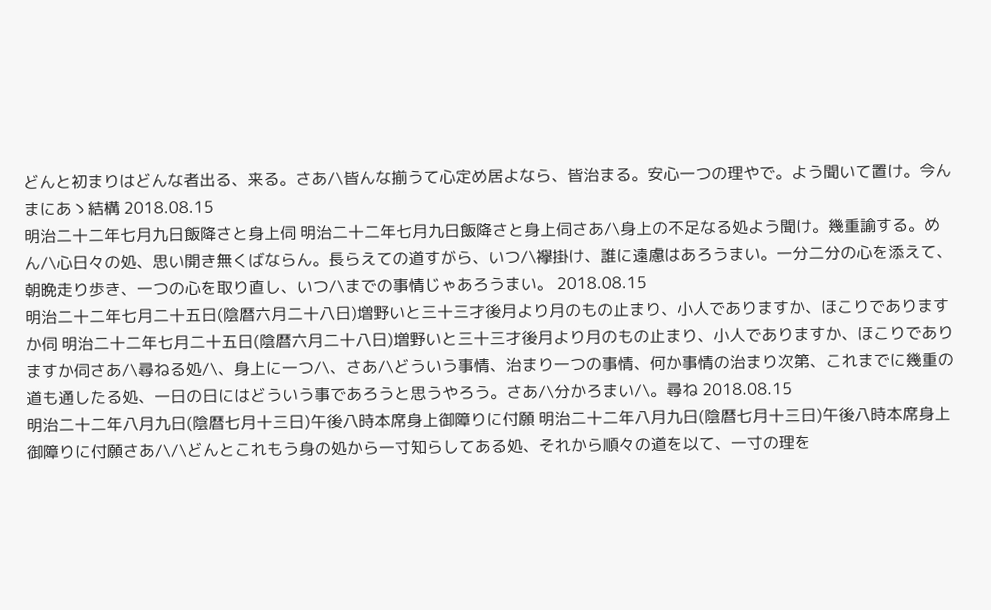どんと初まりはどんな者出る、来る。さあ/\皆んな揃うて心定め居よなら、皆治まる。安心一つの理やで。よう聞いて置け。今んまにあゝ結構 2018.08.15
明治二十二年七月九日飯降さと身上伺 明治二十二年七月九日飯降さと身上伺さあ/\身上の不足なる処よう聞け。幾重諭する。めん/\心日々の処、思い開き無くばならん。長らえての道すがら、いつ/\襷掛け、誰に遠慮はあろうまい。一分二分の心を添えて、朝晩走り歩き、一つの心を取り直し、いつ/\までの事情じゃあろうまい。 2018.08.15
明治二十二年七月二十五日(陰暦六月二十八日)増野いと三十三才後月より月のもの止まり、小人でありますか、ほこりでありますか伺 明治二十二年七月二十五日(陰暦六月二十八日)増野いと三十三才後月より月のもの止まり、小人でありますか、ほこりでありますか伺さあ/\尋ねる処/\、身上に一つ/\、さあ/\どういう事情、治まり一つの事情、何か事情の治まり次第、これまでに幾重の道も通したる処、一日の日にはどういう事であろうと思うやろう。さあ/\分かろまい/\。尋ね 2018.08.15
明治二十二年八月九日(陰暦七月十三日)午後八時本席身上御障りに付願 明治二十二年八月九日(陰暦七月十三日)午後八時本席身上御障りに付願さあ/\/\どんとこれもう身の処から一寸知らしてある処、それから順々の道を以て、一寸の理を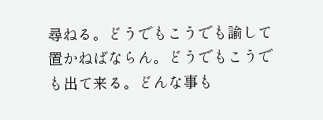尋ねる。どうでもこうでも諭して置かねばならん。どうでもこうでも出て来る。どんな事も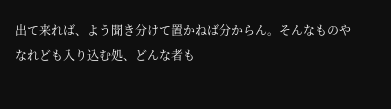出て来れば、よう聞き分けて置かねば分からん。そんなものやなれども入り込む処、どんな者も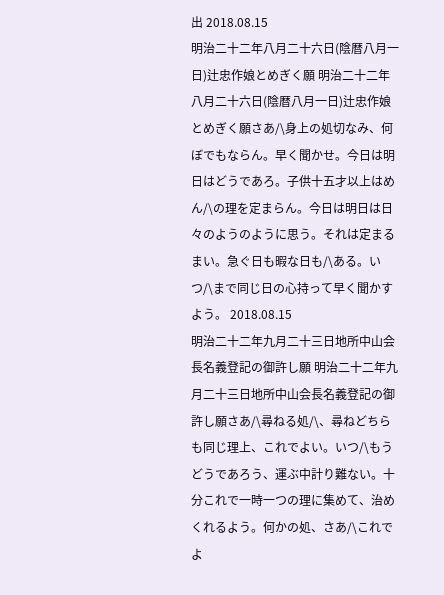出 2018.08.15
明治二十二年八月二十六日(陰暦八月一日)辻忠作娘とめぎく願 明治二十二年八月二十六日(陰暦八月一日)辻忠作娘とめぎく願さあ/\身上の処切なみ、何ぼでもならん。早く聞かせ。今日は明日はどうであろ。子供十五才以上はめん/\の理を定まらん。今日は明日は日々のようのように思う。それは定まるまい。急ぐ日も暇な日も/\ある。いつ/\まで同じ日の心持って早く聞かすよう。 2018.08.15
明治二十二年九月二十三日地所中山会長名義登記の御許し願 明治二十二年九月二十三日地所中山会長名義登記の御許し願さあ/\尋ねる処/\、尋ねどちらも同じ理上、これでよい。いつ/\もうどうであろう、運ぶ中計り難ない。十分これで一時一つの理に集めて、治めくれるよう。何かの処、さあ/\これでよ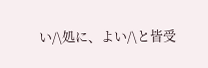い/\処に、よい/\と皆受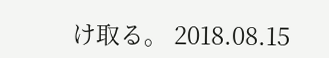け取る。 2018.08.15